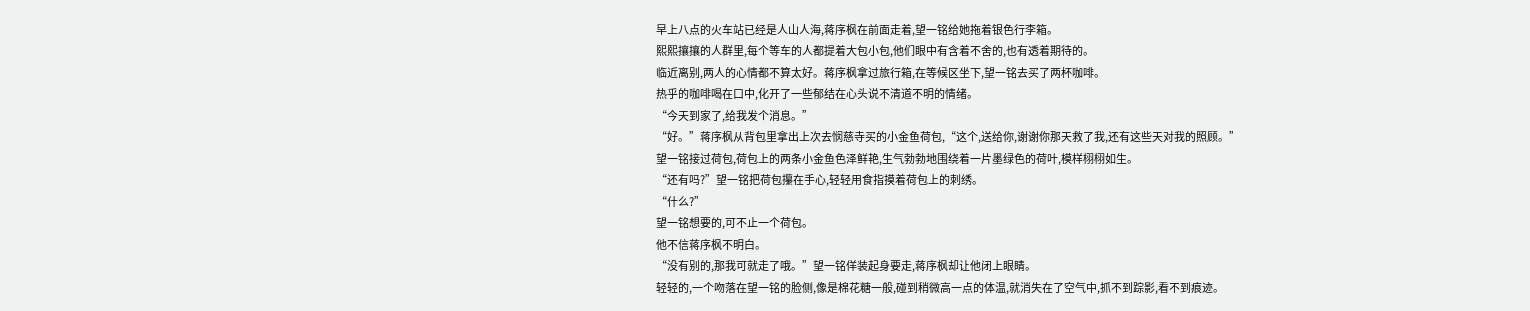早上八点的火车站已经是人山人海,蒋序枫在前面走着,望一铭给她拖着银色行李箱。
熙熙攘攘的人群里,每个等车的人都提着大包小包,他们眼中有含着不舍的,也有透着期待的。
临近离别,两人的心情都不算太好。蒋序枫拿过旅行箱,在等候区坐下,望一铭去买了两杯咖啡。
热乎的咖啡喝在口中,化开了一些郁结在心头说不清道不明的情绪。
“今天到家了,给我发个消息。”
“好。”蒋序枫从背包里拿出上次去悯慈寺买的小金鱼荷包,“这个,送给你,谢谢你那天救了我,还有这些天对我的照顾。”
望一铭接过荷包,荷包上的两条小金鱼色泽鲜艳,生气勃勃地围绕着一片墨绿色的荷叶,模样栩栩如生。
“还有吗?”望一铭把荷包攥在手心,轻轻用食指摸着荷包上的刺绣。
“什么?”
望一铭想要的,可不止一个荷包。
他不信蒋序枫不明白。
“没有别的,那我可就走了哦。”望一铭佯装起身要走,蒋序枫却让他闭上眼睛。
轻轻的,一个吻落在望一铭的脸侧,像是棉花糖一般,碰到稍微高一点的体温,就消失在了空气中,抓不到踪影,看不到痕迹。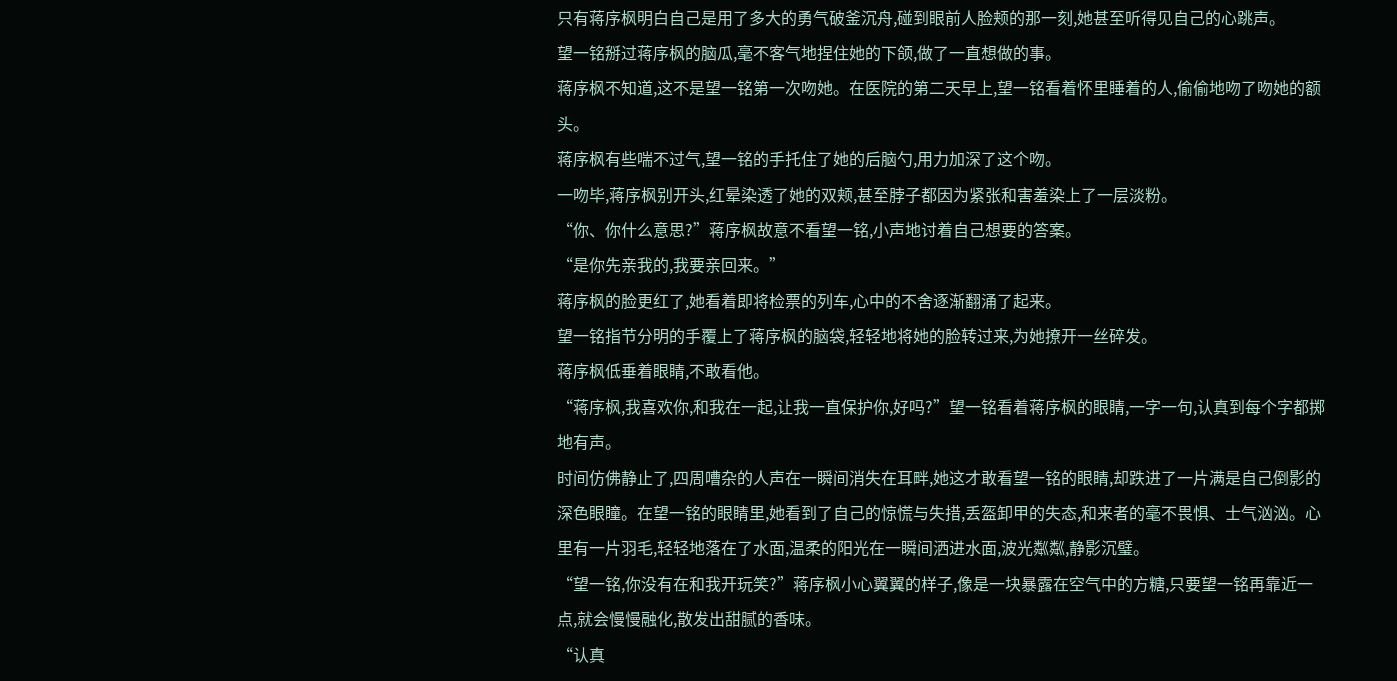只有蒋序枫明白自己是用了多大的勇气破釜沉舟,碰到眼前人脸颊的那一刻,她甚至听得见自己的心跳声。
望一铭掰过蒋序枫的脑瓜,毫不客气地捏住她的下颌,做了一直想做的事。
蒋序枫不知道,这不是望一铭第一次吻她。在医院的第二天早上,望一铭看着怀里睡着的人,偷偷地吻了吻她的额头。
蒋序枫有些喘不过气,望一铭的手托住了她的后脑勺,用力加深了这个吻。
一吻毕,蒋序枫别开头,红晕染透了她的双颊,甚至脖子都因为紧张和害羞染上了一层淡粉。
“你、你什么意思?”蒋序枫故意不看望一铭,小声地讨着自己想要的答案。
“是你先亲我的,我要亲回来。”
蒋序枫的脸更红了,她看着即将检票的列车,心中的不舍逐渐翻涌了起来。
望一铭指节分明的手覆上了蒋序枫的脑袋,轻轻地将她的脸转过来,为她撩开一丝碎发。
蒋序枫低垂着眼睛,不敢看他。
“蒋序枫,我喜欢你,和我在一起,让我一直保护你,好吗?”望一铭看着蒋序枫的眼睛,一字一句,认真到每个字都掷地有声。
时间仿佛静止了,四周嘈杂的人声在一瞬间消失在耳畔,她这才敢看望一铭的眼睛,却跌进了一片满是自己倒影的深色眼瞳。在望一铭的眼睛里,她看到了自己的惊慌与失措,丢盔卸甲的失态,和来者的毫不畏惧、士气汹汹。心里有一片羽毛,轻轻地落在了水面,温柔的阳光在一瞬间洒进水面,波光粼粼,静影沉璧。
“望一铭,你没有在和我开玩笑?”蒋序枫小心翼翼的样子,像是一块暴露在空气中的方糖,只要望一铭再靠近一点,就会慢慢融化,散发出甜腻的香味。
“认真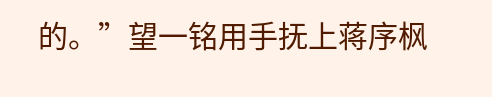的。”望一铭用手抚上蒋序枫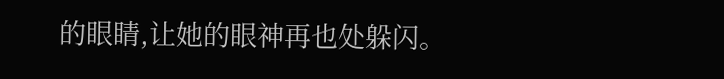的眼睛,让她的眼神再也处躲闪。